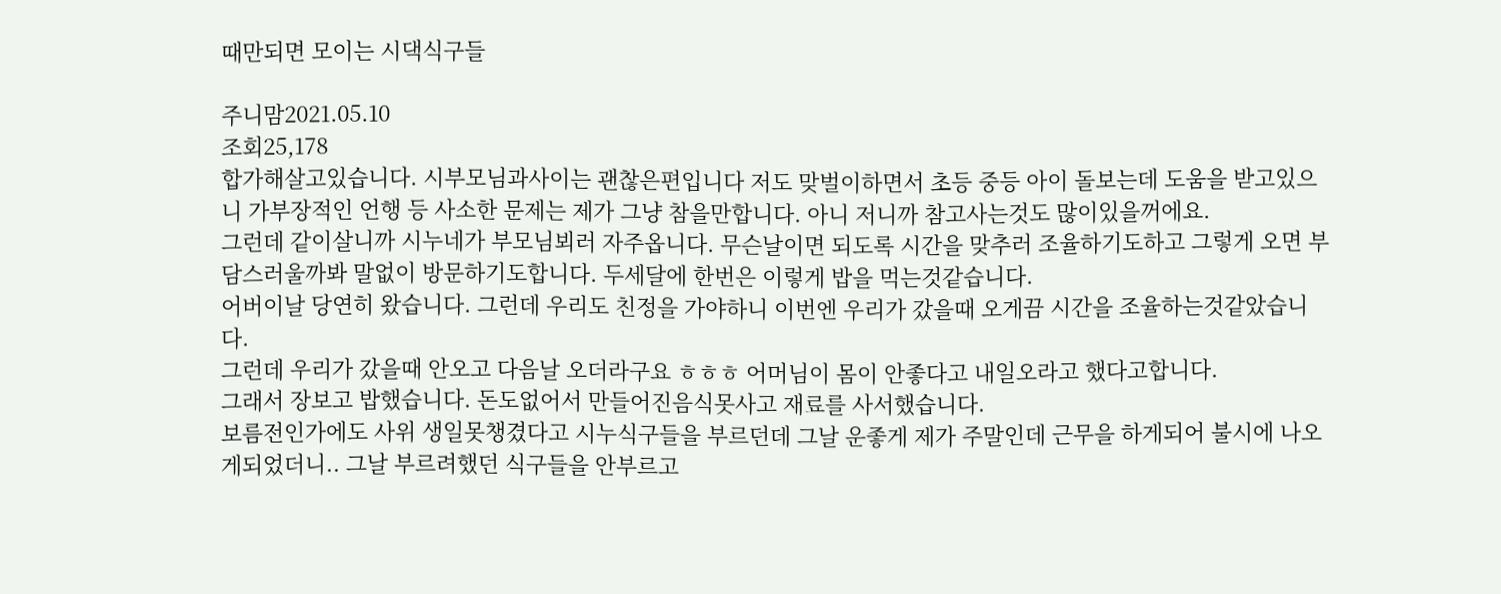때만되면 모이는 시댁식구들

주니맘2021.05.10
조회25,178
합가해살고있습니다. 시부모님과사이는 괜찮은편입니다 저도 맞벌이하면서 초등 중등 아이 돌보는데 도움을 받고있으니 가부장적인 언행 등 사소한 문제는 제가 그냥 참을만합니다. 아니 저니까 참고사는것도 많이있을꺼에요.
그런데 같이살니까 시누네가 부모님뵈러 자주옵니다. 무슨날이면 되도록 시간을 맞추러 조율하기도하고 그렇게 오면 부담스러울까봐 말없이 방문하기도합니다. 두세달에 한번은 이렇게 밥을 먹는것같습니다.
어버이날 당연히 왔습니다. 그런데 우리도 친정을 가야하니 이번엔 우리가 갔을때 오게끔 시간을 조율하는것같았습니다.
그런데 우리가 갔을때 안오고 다음날 오더라구요 ㅎㅎㅎ 어머님이 몸이 안좋다고 내일오라고 했다고합니다.
그래서 장보고 밥했습니다. 돈도없어서 만들어진음식못사고 재료를 사서했습니다.
보름전인가에도 사위 생일못챙겼다고 시누식구들을 부르던데 그날 운좋게 제가 주말인데 근무을 하게되어 불시에 나오게되었더니.. 그날 부르려했던 식구들을 안부르고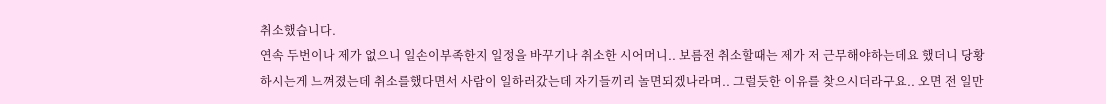취소했습니다.
연속 두번이나 제가 없으니 일손이부족한지 일정을 바꾸기나 취소한 시어머니.. 보름전 취소할때는 제가 저 근무해야하는데요 했더니 당황하시는게 느껴졌는데 취소를했다면서 사람이 일하러갔는데 자기들끼리 놀면되겠나라며.. 그럴듯한 이유를 찾으시더라구요.. 오면 전 일만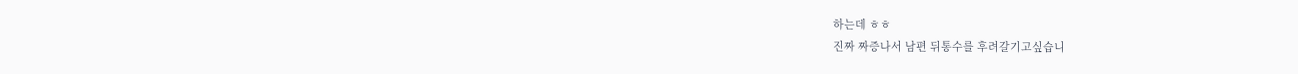하는데 ㅎㅎ
진짜 짜증나서 남편 뒤통수를 후려갈기고싶습니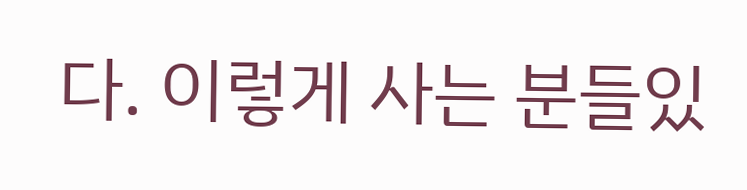다. 이렇게 사는 분들있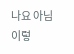나요 아님 이렇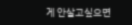게 안살고싶으면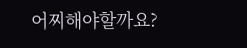어찌해야할까요?